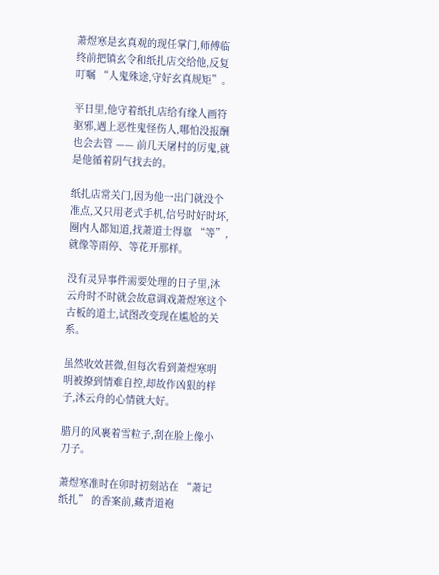萧煜寒是玄真观的现任掌门,师傅临终前把镇玄令和纸扎店交给他,反复叮嘱 “人鬼殊途,守好玄真规矩”。

平日里,他守着纸扎店给有缘人画符驱邪,遇上恶性鬼怪伤人,哪怕没报酬也会去管 —— 前几天屠村的厉鬼,就是他循着阴气找去的。

纸扎店常关门,因为他一出门就没个准点,又只用老式手机,信号时好时坏,圈内人都知道,找萧道士得靠 “等”,就像等雨停、等花开那样。

没有灵异事件需要处理的日子里,沐云舟时不时就会故意调戏萧煜寒这个古板的道士,试图改变现在尴尬的关系。

虽然收效甚微,但每次看到萧煜寒明明被撩到情难自控,却故作凶狠的样子,沐云舟的心情就大好。

腊月的风裹着雪粒子,刮在脸上像小刀子。

萧煜寒准时在卯时初刻站在 “萧记纸扎” 的香案前,藏青道袍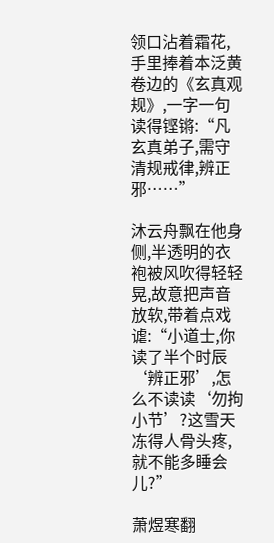领口沾着霜花,手里捧着本泛黄卷边的《玄真观规》,一字一句读得铿锵:“凡玄真弟子,需守清规戒律,辨正邪……”

沐云舟飘在他身侧,半透明的衣袍被风吹得轻轻晃,故意把声音放软,带着点戏谑:“小道士,你读了半个时辰‘辨正邪’,怎么不读读‘勿拘小节’?这雪天冻得人骨头疼,就不能多睡会儿?”

萧煜寒翻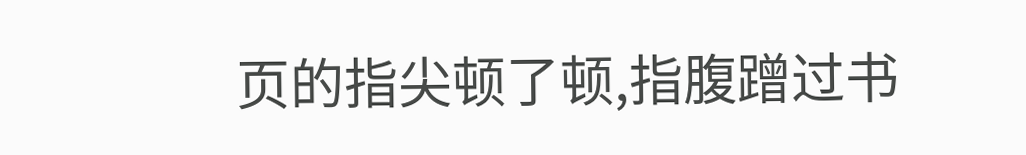页的指尖顿了顿,指腹蹭过书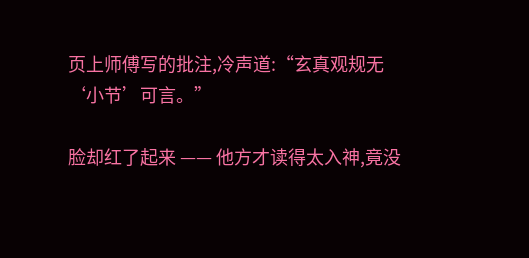页上师傅写的批注,冷声道:“玄真观规无‘小节’可言。”

脸却红了起来 —— 他方才读得太入神,竟没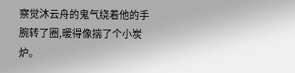察觉沐云舟的鬼气绕着他的手腕转了圈,暖得像揣了个小炭炉。